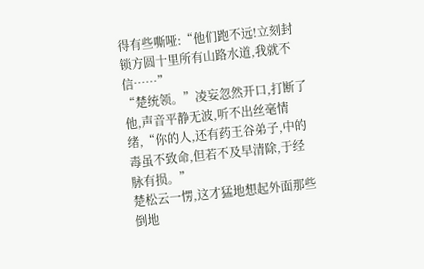得有些嘶哑:“他们跑不远!立刻封锁方圆十里所有山路水道,我就不信……”
“楚统领。”凌妄忽然开口,打断了他,声音平静无波,听不出丝毫情绪,“你的人,还有药王谷弟子,中的毒虽不致命,但若不及早清除,于经脉有损。”
楚松云一愣,这才猛地想起外面那些倒地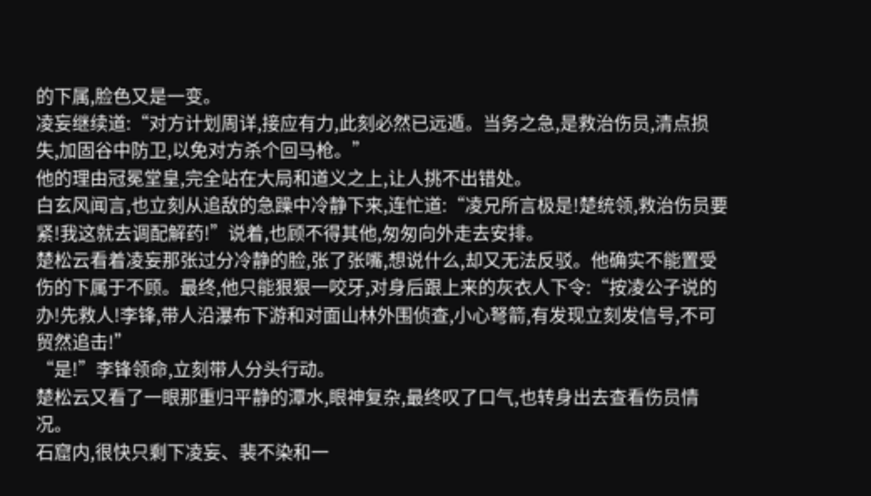的下属,脸色又是一变。
凌妄继续道:“对方计划周详,接应有力,此刻必然已远遁。当务之急,是救治伤员,清点损失,加固谷中防卫,以免对方杀个回马枪。”
他的理由冠冕堂皇,完全站在大局和道义之上,让人挑不出错处。
白玄风闻言,也立刻从追敌的急躁中冷静下来,连忙道:“凌兄所言极是!楚统领,救治伤员要紧!我这就去调配解药!”说着,也顾不得其他,匆匆向外走去安排。
楚松云看着凌妄那张过分冷静的脸,张了张嘴,想说什么,却又无法反驳。他确实不能置受伤的下属于不顾。最终,他只能狠狠一咬牙,对身后跟上来的灰衣人下令:“按凌公子说的办!先救人!李锋,带人沿瀑布下游和对面山林外围侦查,小心弩箭,有发现立刻发信号,不可贸然追击!”
“是!”李锋领命,立刻带人分头行动。
楚松云又看了一眼那重归平静的潭水,眼神复杂,最终叹了口气,也转身出去查看伤员情况。
石窟内,很快只剩下凌妄、裴不染和一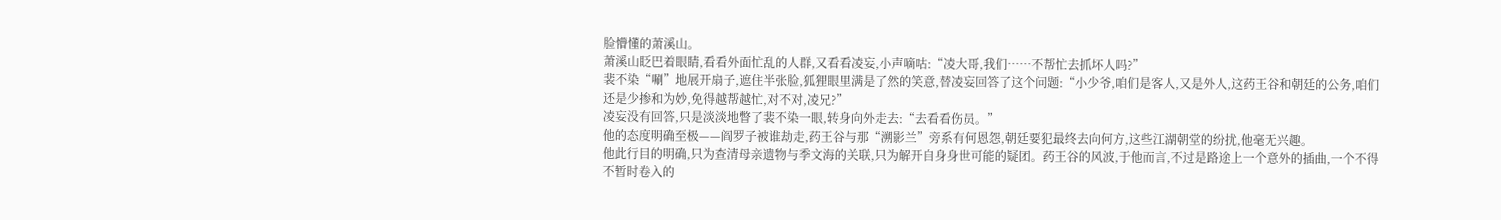脸懵懂的萧溪山。
萧溪山眨巴着眼睛,看看外面忙乱的人群,又看看凌妄,小声嘀咕:“凌大哥,我们……不帮忙去抓坏人吗?”
裴不染“唰”地展开扇子,遮住半张脸,狐狸眼里满是了然的笑意,替凌妄回答了这个问题:“小少爷,咱们是客人,又是外人,这药王谷和朝廷的公务,咱们还是少掺和为妙,免得越帮越忙,对不对,凌兄?”
凌妄没有回答,只是淡淡地瞥了裴不染一眼,转身向外走去:“去看看伤员。”
他的态度明确至极——阎罗子被谁劫走,药王谷与那“溯影兰”旁系有何恩怨,朝廷要犯最终去向何方,这些江湖朝堂的纷扰,他毫无兴趣。
他此行目的明确,只为查清母亲遗物与季文海的关联,只为解开自身身世可能的疑团。药王谷的风波,于他而言,不过是路途上一个意外的插曲,一个不得不暂时卷入的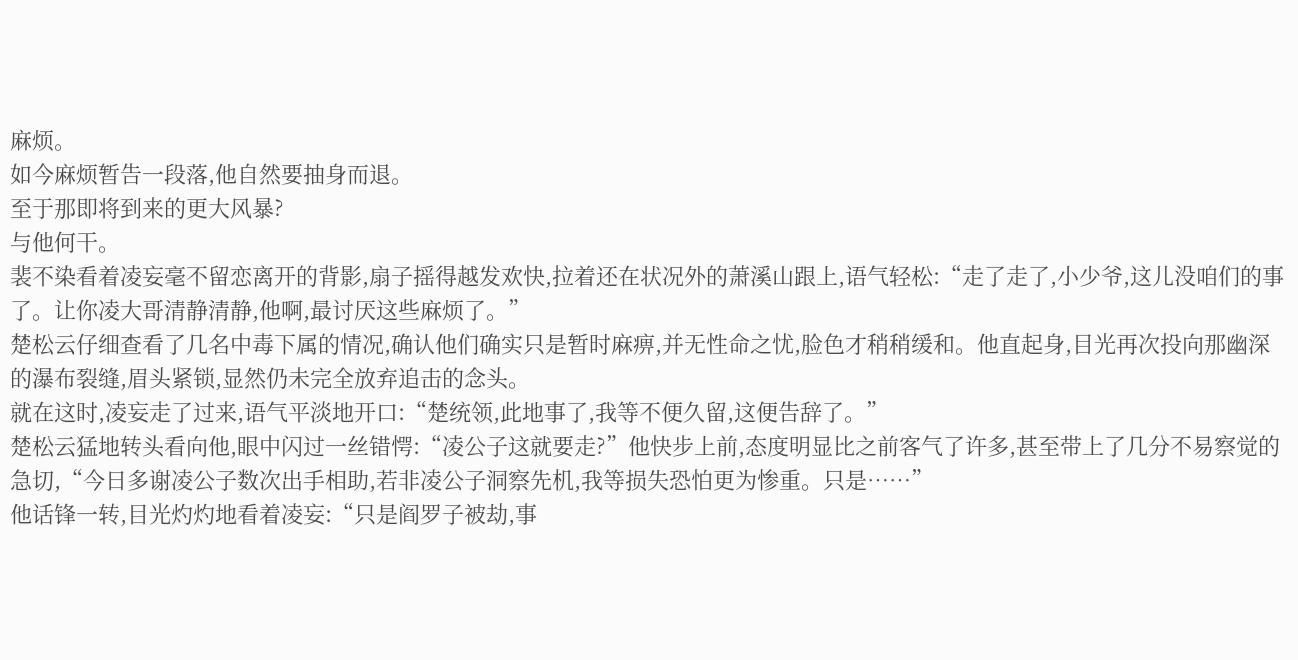麻烦。
如今麻烦暂告一段落,他自然要抽身而退。
至于那即将到来的更大风暴?
与他何干。
裴不染看着凌妄毫不留恋离开的背影,扇子摇得越发欢快,拉着还在状况外的萧溪山跟上,语气轻松:“走了走了,小少爷,这儿没咱们的事了。让你凌大哥清静清静,他啊,最讨厌这些麻烦了。”
楚松云仔细查看了几名中毒下属的情况,确认他们确实只是暂时麻痹,并无性命之忧,脸色才稍稍缓和。他直起身,目光再次投向那幽深的瀑布裂缝,眉头紧锁,显然仍未完全放弃追击的念头。
就在这时,凌妄走了过来,语气平淡地开口:“楚统领,此地事了,我等不便久留,这便告辞了。”
楚松云猛地转头看向他,眼中闪过一丝错愕:“凌公子这就要走?”他快步上前,态度明显比之前客气了许多,甚至带上了几分不易察觉的急切,“今日多谢凌公子数次出手相助,若非凌公子洞察先机,我等损失恐怕更为惨重。只是……”
他话锋一转,目光灼灼地看着凌妄:“只是阎罗子被劫,事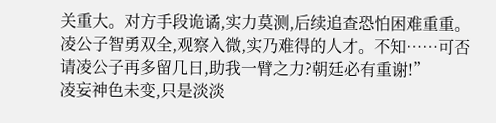关重大。对方手段诡谲,实力莫测,后续追查恐怕困难重重。凌公子智勇双全,观察入微,实乃难得的人才。不知……可否请凌公子再多留几日,助我一臂之力?朝廷必有重谢!”
凌妄神色未变,只是淡淡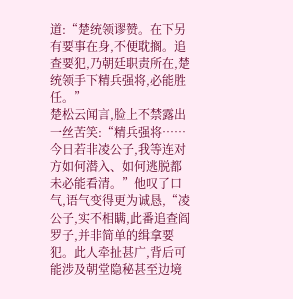道:“楚统领谬赞。在下另有要事在身,不便耽搁。追查要犯,乃朝廷职责所在,楚统领手下精兵强将,必能胜任。”
楚松云闻言,脸上不禁露出一丝苦笑:“精兵强将……今日若非凌公子,我等连对方如何潜入、如何逃脱都未必能看清。”他叹了口气,语气变得更为诚恳,“凌公子,实不相瞒,此番追查阎罗子,并非简单的缉拿要犯。此人牵扯甚广,背后可能涉及朝堂隐秘甚至边境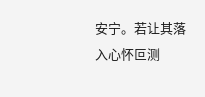安宁。若让其落入心怀叵测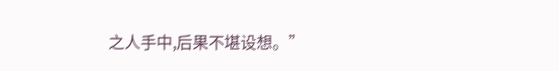之人手中,后果不堪设想。”